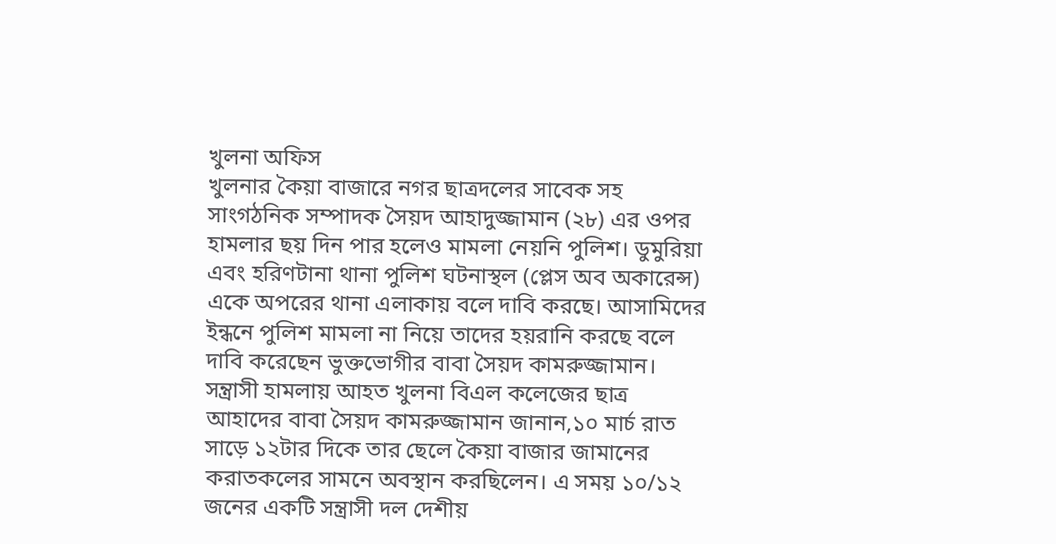খুলনা অফিস
খুলনার কৈয়া বাজারে নগর ছাত্রদলের সাবেক সহ সাংগঠনিক সম্পাদক সৈয়দ আহাদুজ্জামান (২৮) এর ওপর হামলার ছয় দিন পার হলেও মামলা নেয়নি পুলিশ। ডুমুরিয়া এবং হরিণটানা থানা পুলিশ ঘটনাস্থল (প্লেস অব অকারেন্স) একে অপরের থানা এলাকায় বলে দাবি করছে। আসামিদের ইন্ধনে পুলিশ মামলা না নিয়ে তাদের হয়রানি করছে বলে দাবি করেছেন ভুক্তভোগীর বাবা সৈয়দ কামরুজ্জামান।
সন্ত্রাসী হামলায় আহত খুলনা বিএল কলেজের ছাত্র আহাদের বাবা সৈয়দ কামরুজ্জামান জানান,১০ মার্চ রাত সাড়ে ১২টার দিকে তার ছেলে কৈয়া বাজার জামানের করাতকলের সামনে অবস্থান করছিলেন। এ সময় ১০/১২ জনের একটি সন্ত্রাসী দল দেশীয়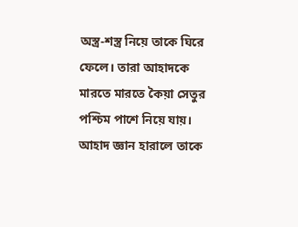অস্ত্র-শস্ত্র নিয়ে তাকে ঘিরে ফেলে। তারা আহাদকে মারতে মারতে কৈয়া সেতুর পশ্চিম পাশে নিয়ে যায়।
আহাদ জ্ঞান হারালে তাকে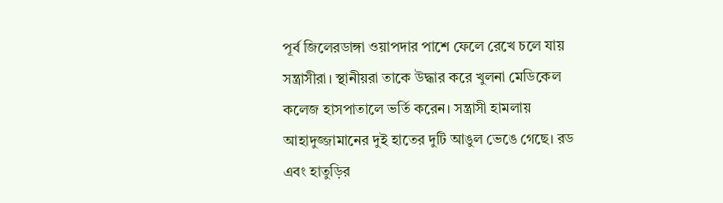পূর্ব জিলেরডাঙ্গা ওয়াপদার পাশে ফেলে রেখে চলে যায় সন্ত্রাসীরা। স্থানীয়রা তাকে উদ্ধার করে খুলনা মেডিকেল কলেজ হাসপাতালে ভর্তি করেন। সন্ত্রাসী হামলায় আহাদুজ্জামানের দুই হাতের দুটি আঙুল ভেঙে গেছে। রড এবং হাতুড়ির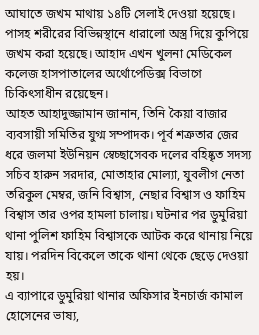আঘাতে জখম মাথায় ১৪টি সেলাই দেওয়া হয়েছে। পাসহ শরীরের বিভিন্নস্থানে ধারালো অস্ত্র দিয়ে কুপিয়ে জখম করা হয়েছে। আহাদ এখন খুলনা মেডিকেল কলেজ হাসপাতালের অর্থোপেডিক্স বিভাগে চিকিৎসাধীন রয়েছেন।
আহত আহাদুজ্জামান জানান, তিনি কৈয়া বাজার ব্যবসায়ী সমিতির যুগ্ম সম্পাদক। পূর্ব শত্রুতার জের ধরে জলমা ইউনিয়ন স্বেচ্ছাসেবক দলের বহিষ্কৃত সদস্য সচিব হারুন সরদার, মোতাহার মোল্যা, যুবলীগ নেতা তরিকুল মেম্বর, জনি বিশ্বাস, নেছার বিশ্বাস ও ফাহিম বিশ্বাস তার ওপর হামলা চালায়। ঘটনার পর ডুমুরিয়া থানা পুলিশ ফাহিম বিশ্বাসকে আটক করে থানায় নিয়ে যায়। পরদিন বিকেলে তাকে থানা থেকে ছেড়ে দেওয়া হয়।
এ ব্যাপারে ডুমুরিয়া থানার অফিসার ইনচার্জ কামাল হোসেনের ভাষ্য,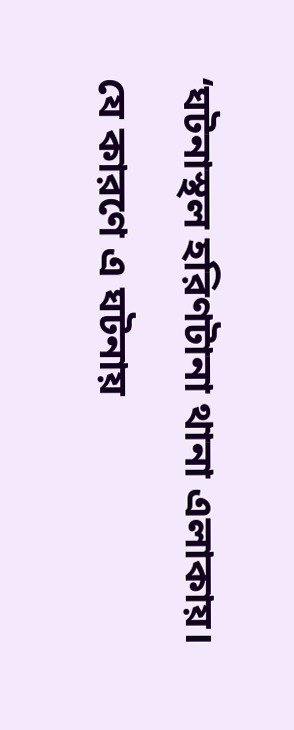‘ঘটনাস্থল হরিণটানা থানা এলাকায়। যে কারণে এ ঘটনায়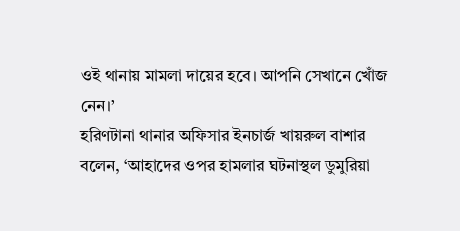ওই থানায় মামলা দায়ের হবে। আপনি সেখানে খোঁজ নেন।’
হরিণটানা থানার অফিসার ইনচার্জ খায়রুল বাশার বলেন, ‘আহাদের ওপর হামলার ঘটনাস্থল ডুমুরিয়া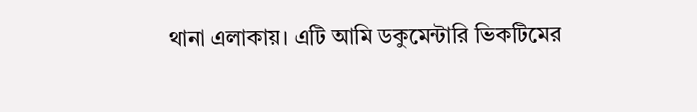থানা এলাকায়। এটি আমি ডকুমেন্টারি ভিকটিমের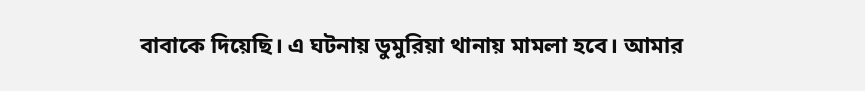বাবাকে দিয়েছি। এ ঘটনায় ডুমুরিয়া থানায় মামলা হবে। আমার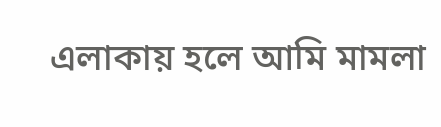এলাকায় হলে আমি মামলা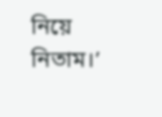নিয়ে নিতাম।’